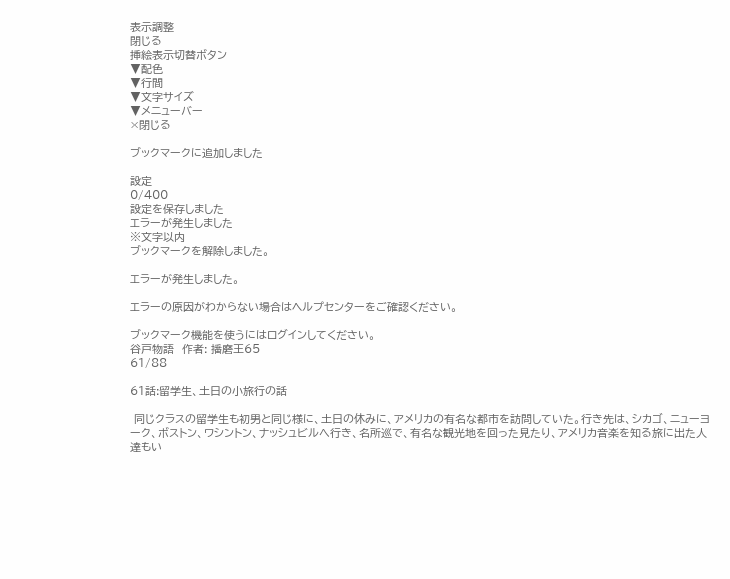表示調整
閉じる
挿絵表示切替ボタン
▼配色
▼行間
▼文字サイズ
▼メニューバー
×閉じる

ブックマークに追加しました

設定
0/400
設定を保存しました
エラーが発生しました
※文字以内
ブックマークを解除しました。

エラーが発生しました。

エラーの原因がわからない場合はヘルプセンターをご確認ください。

ブックマーク機能を使うにはログインしてください。
谷戸物語  作者: 播磨王65
61/88

61話:留学生、土日の小旅行の話

 同じクラスの留学生も初男と同じ様に、土日の休みに、アメリカの有名な都市を訪問していた。行き先は、シカゴ、ニューヨーク、ボストン、ワシントン、ナッシュビルへ行き、名所巡で、有名な観光地を回った見たり、アメリカ音楽を知る旅に出た人達もい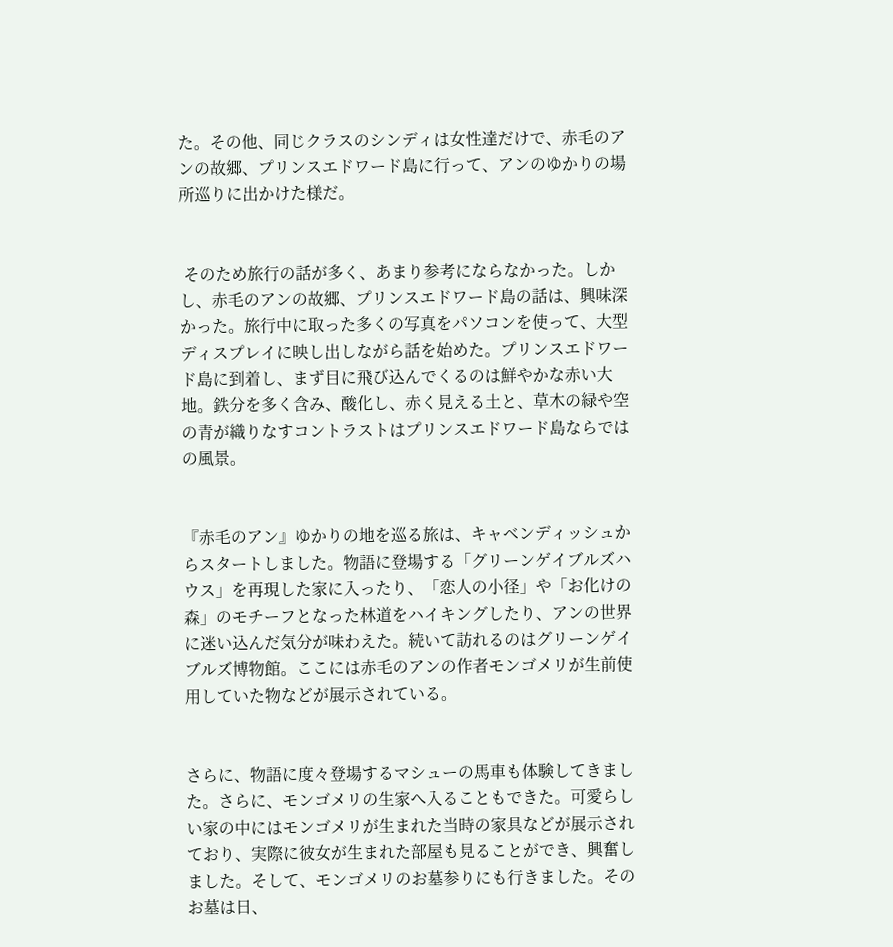た。その他、同じクラスのシンディは女性達だけで、赤毛のアンの故郷、プリンスエドワード島に行って、アンのゆかりの場所巡りに出かけた様だ。


 そのため旅行の話が多く、あまり参考にならなかった。しかし、赤毛のアンの故郷、プリンスエドワード島の話は、興味深かった。旅行中に取った多くの写真をパソコンを使って、大型ディスプレイに映し出しながら話を始めた。プリンスエドワード島に到着し、まず目に飛び込んでくるのは鮮やかな赤い大地。鉄分を多く含み、酸化し、赤く見える土と、草木の緑や空の青が織りなすコントラストはプリンスエドワード島ならではの風景。


『赤毛のアン』ゆかりの地を巡る旅は、キャベンディッシュからスタートしました。物語に登場する「グリーンゲイブルズハウス」を再現した家に入ったり、「恋人の小径」や「お化けの森」のモチーフとなった林道をハイキングしたり、アンの世界に迷い込んだ気分が味わえた。続いて訪れるのはグリーンゲイブルズ博物館。ここには赤毛のアンの作者モンゴメリが生前使用していた物などが展示されている。


さらに、物語に度々登場するマシューの馬車も体験してきました。さらに、モンゴメリの生家へ入ることもできた。可愛らしい家の中にはモンゴメリが生まれた当時の家具などが展示されており、実際に彼女が生まれた部屋も見ることができ、興奮しました。そして、モンゴメリのお墓参りにも行きました。そのお墓は日、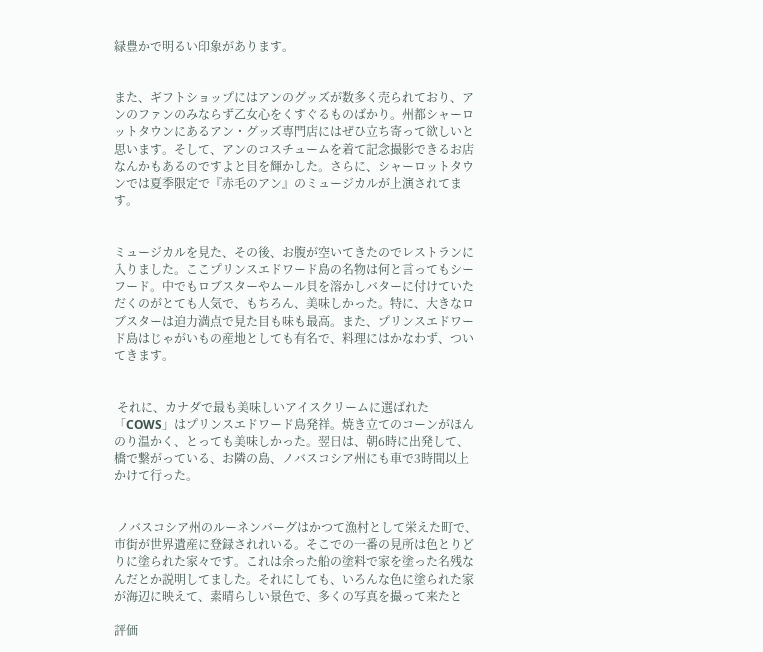緑豊かで明るい印象があります。


また、ギフトショップにはアンのグッズが数多く売られており、アンのファンのみならず乙女心をくすぐるものばかり。州都シャーロットタウンにあるアン・グッズ専門店にはぜひ立ち寄って欲しいと思います。そして、アンのコスチュームを着て記念撮影できるお店なんかもあるのですよと目を輝かした。さらに、シャーロットタウンでは夏季限定で『赤毛のアン』のミュージカルが上演されてます。


ミュージカルを見た、その後、お腹が空いてきたのでレストランに入りました。ここプリンスエドワード島の名物は何と言ってもシーフード。中でもロブスターやムール貝を溶かしバターに付けていただくのがとても人気で、もちろん、美味しかった。特に、大きなロブスターは迫力満点で見た目も味も最高。また、プリンスエドワード島はじゃがいもの産地としても有名で、料理にはかなわず、ついてきます。


 それに、カナダで最も美味しいアイスクリームに選ばれた「COWS」はプリンスエドワード島発祥。焼き立てのコーンがほんのり温かく、とっても美味しかった。翌日は、朝6時に出発して、橋で繋がっている、お隣の島、ノバスコシア州にも車で3時間以上かけて行った。


 ノバスコシア州のルーネンバーグはかつて漁村として栄えた町で、市街が世界遺産に登録されれいる。そこでの一番の見所は色とりどりに塗られた家々です。これは余った船の塗料で家を塗った名残なんだとか説明してました。それにしても、いろんな色に塗られた家が海辺に映えて、素晴らしい景色で、多くの写真を撮って来たと

評価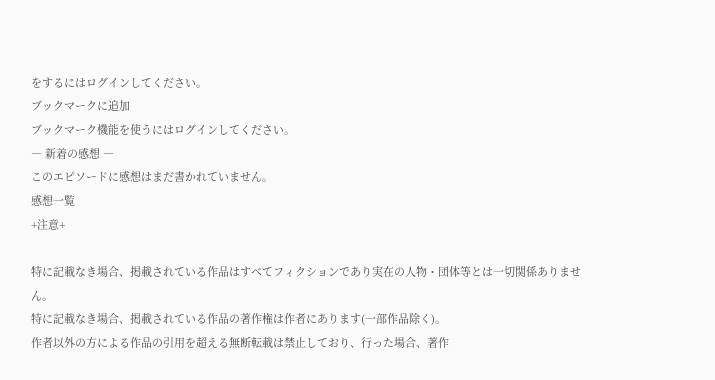をするにはログインしてください。
ブックマークに追加
ブックマーク機能を使うにはログインしてください。
― 新着の感想 ―
このエピソードに感想はまだ書かれていません。
感想一覧
+注意+

特に記載なき場合、掲載されている作品はすべてフィクションであり実在の人物・団体等とは一切関係ありません。
特に記載なき場合、掲載されている作品の著作権は作者にあります(一部作品除く)。
作者以外の方による作品の引用を超える無断転載は禁止しており、行った場合、著作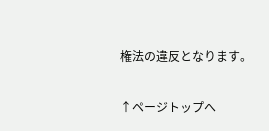権法の違反となります。

↑ページトップへ